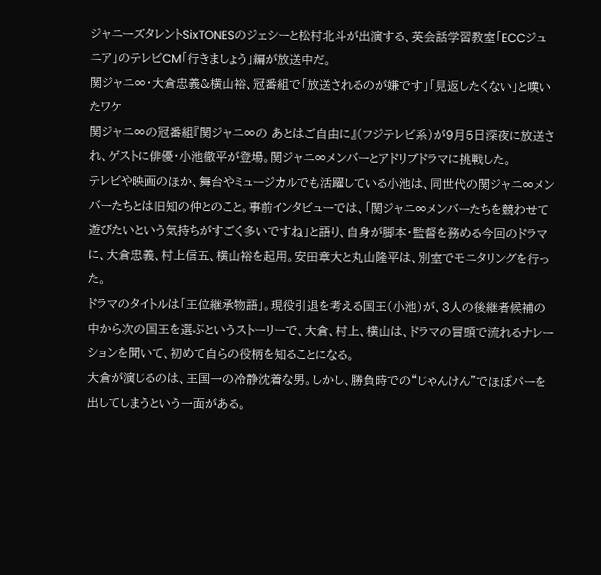ジャニーズタレントSixTONESのジェシーと松村北斗が出演する、英会話学習教室「ECCジュニア」のテレビCM「行きましょう」編が放送中だ。
関ジャニ∞・大倉忠義&横山裕、冠番組で「放送されるのが嫌です」「見返したくない」と嘆いたワケ
関ジャニ∞の冠番組『関ジャニ∞の あとはご自由に』(フジテレビ系)が9月5日深夜に放送され、ゲストに俳優・小池徹平が登場。関ジャニ∞メンバーとアドリブドラマに挑戦した。
テレビや映画のほか、舞台やミュージカルでも活躍している小池は、同世代の関ジャニ∞メンバーたちとは旧知の仲とのこと。事前インタビューでは、「関ジャニ∞メンバーたちを競わせて遊びたいという気持ちがすごく多いですね」と語り、自身が脚本・監督を務める今回のドラマに、大倉忠義、村上信五、横山裕を起用。安田章大と丸山隆平は、別室でモニタリングを行った。
ドラマのタイトルは「王位継承物語」。現役引退を考える国王(小池)が、3人の後継者候補の中から次の国王を選ぶというストーリーで、大倉、村上、横山は、ドラマの冒頭で流れるナレーションを聞いて、初めて自らの役柄を知ることになる。
大倉が演じるのは、王国一の冷静沈着な男。しかし、勝負時での“じゃんけん”でほぼパーを出してしまうという一面がある。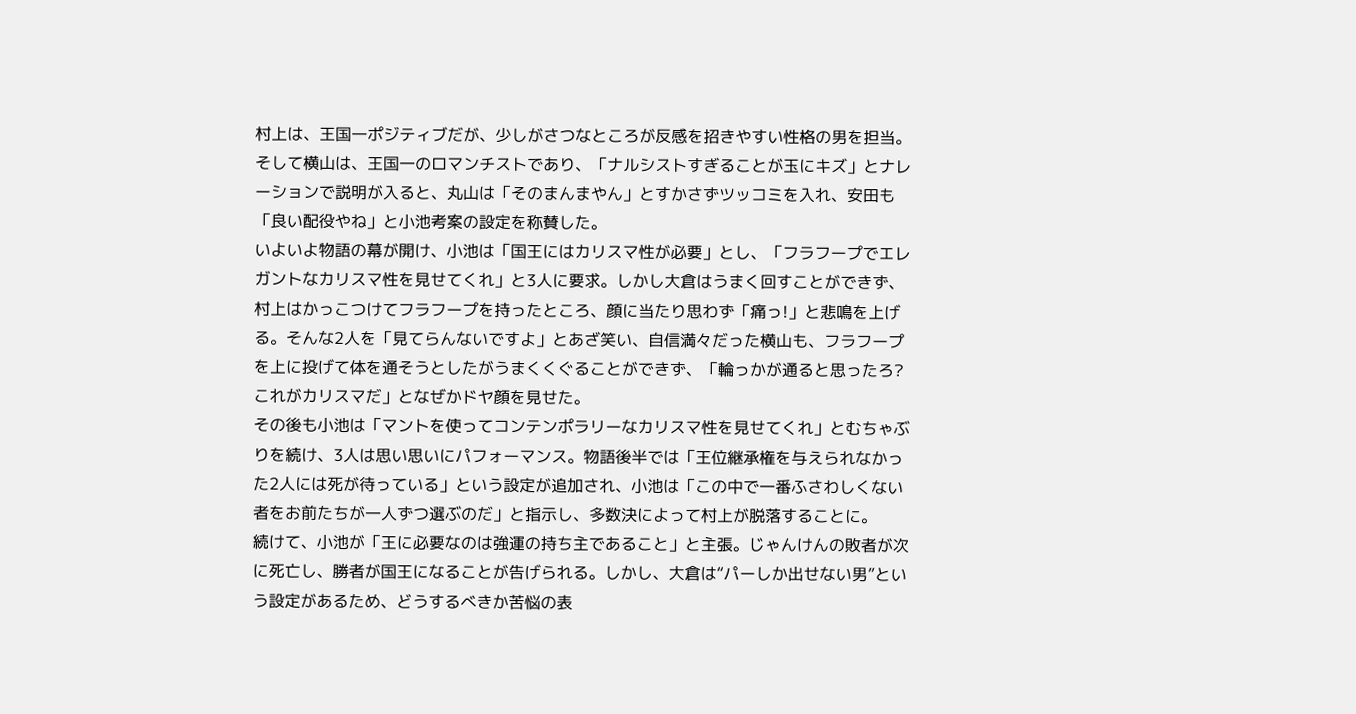村上は、王国一ポジティブだが、少しがさつなところが反感を招きやすい性格の男を担当。そして横山は、王国一のロマンチストであり、「ナルシストすぎることが玉にキズ」とナレーションで説明が入ると、丸山は「そのまんまやん」とすかさずツッコミを入れ、安田も「良い配役やね」と小池考案の設定を称賛した。
いよいよ物語の幕が開け、小池は「国王にはカリスマ性が必要」とし、「フラフープでエレガントなカリスマ性を見せてくれ」と3人に要求。しかし大倉はうまく回すことができず、村上はかっこつけてフラフープを持ったところ、顔に当たり思わず「痛っ!」と悲鳴を上げる。そんな2人を「見てらんないですよ」とあざ笑い、自信満々だった横山も、フラフープを上に投げて体を通そうとしたがうまくくぐることができず、「輪っかが通ると思ったろ? これがカリスマだ」となぜかドヤ顔を見せた。
その後も小池は「マントを使ってコンテンポラリーなカリスマ性を見せてくれ」とむちゃぶりを続け、3人は思い思いにパフォーマンス。物語後半では「王位継承権を与えられなかった2人には死が待っている」という設定が追加され、小池は「この中で一番ふさわしくない者をお前たちが一人ずつ選ぶのだ」と指示し、多数決によって村上が脱落することに。
続けて、小池が「王に必要なのは強運の持ち主であること」と主張。じゃんけんの敗者が次に死亡し、勝者が国王になることが告げられる。しかし、大倉は“パーしか出せない男”という設定があるため、どうするべきか苦悩の表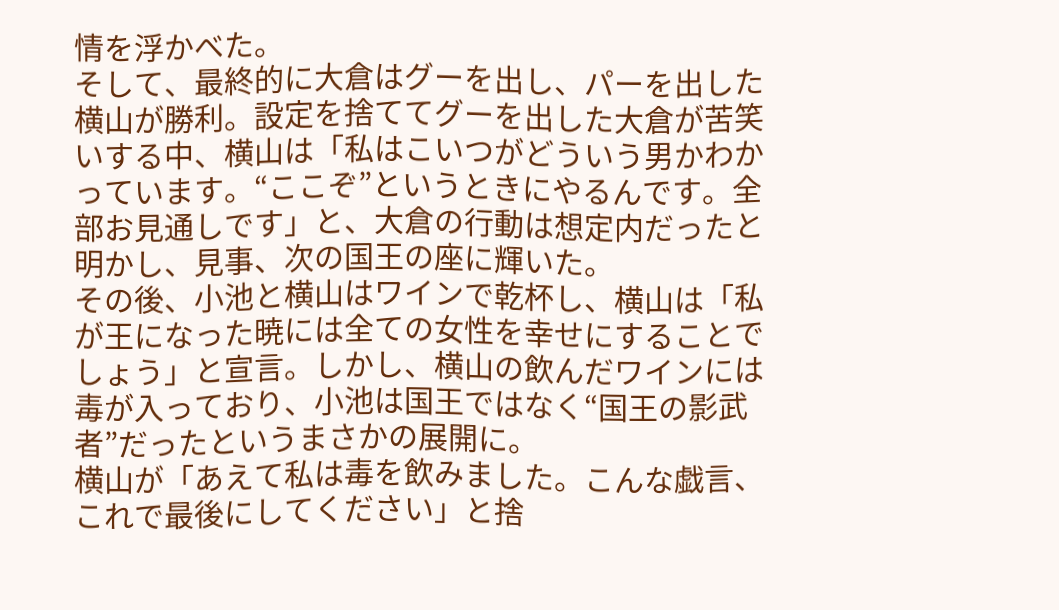情を浮かべた。
そして、最終的に大倉はグーを出し、パーを出した横山が勝利。設定を捨ててグーを出した大倉が苦笑いする中、横山は「私はこいつがどういう男かわかっています。“ここぞ”というときにやるんです。全部お見通しです」と、大倉の行動は想定内だったと明かし、見事、次の国王の座に輝いた。
その後、小池と横山はワインで乾杯し、横山は「私が王になった暁には全ての女性を幸せにすることでしょう」と宣言。しかし、横山の飲んだワインには毒が入っており、小池は国王ではなく“国王の影武者”だったというまさかの展開に。
横山が「あえて私は毒を飲みました。こんな戯言、これで最後にしてください」と捨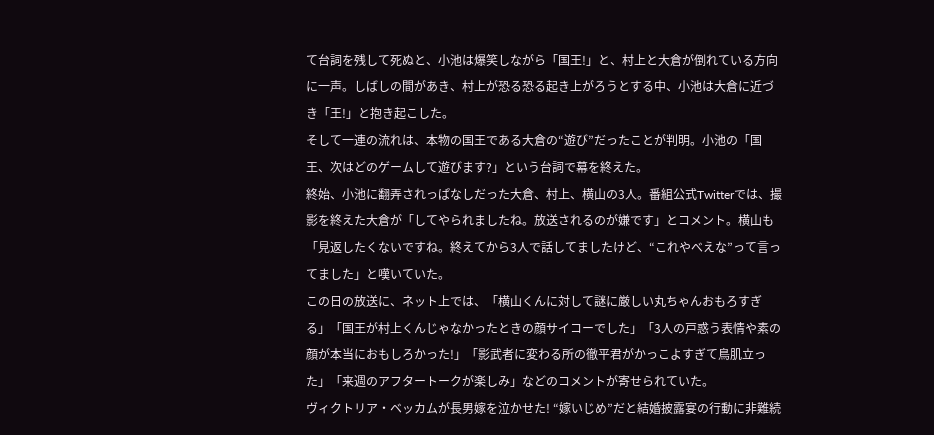て台詞を残して死ぬと、小池は爆笑しながら「国王!」と、村上と大倉が倒れている方向に一声。しばしの間があき、村上が恐る恐る起き上がろうとする中、小池は大倉に近づき「王!」と抱き起こした。
そして一連の流れは、本物の国王である大倉の“遊び”だったことが判明。小池の「国王、次はどのゲームして遊びます?」という台詞で幕を終えた。
終始、小池に翻弄されっぱなしだった大倉、村上、横山の3人。番組公式Twitterでは、撮影を終えた大倉が「してやられましたね。放送されるのが嫌です」とコメント。横山も「見返したくないですね。終えてから3人で話してましたけど、“これやべえな”って言ってました」と嘆いていた。
この日の放送に、ネット上では、「横山くんに対して謎に厳しい丸ちゃんおもろすぎる」「国王が村上くんじゃなかったときの顔サイコーでした」「3人の戸惑う表情や素の顔が本当におもしろかった!」「影武者に変わる所の徹平君がかっこよすぎて鳥肌立った」「来週のアフタートークが楽しみ」などのコメントが寄せられていた。
ヴィクトリア・ベッカムが長男嫁を泣かせた! “嫁いじめ”だと結婚披露宴の行動に非難続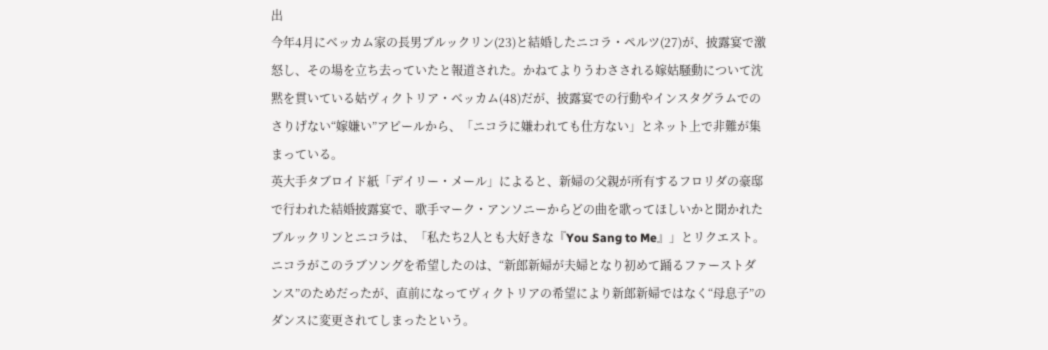出
今年4月にベッカム家の長男ブルックリン(23)と結婚したニコラ・ペルツ(27)が、披露宴で激怒し、その場を立ち去っていたと報道された。かねてよりうわさされる嫁姑騒動について沈黙を貫いている姑ヴィクトリア・ベッカム(48)だが、披露宴での行動やインスタグラムでのさりげない“嫁嫌い”アピールから、「ニコラに嫌われても仕方ない」とネット上で非難が集まっている。
英大手タブロイド紙「デイリー・メール」によると、新婦の父親が所有するフロリダの豪邸で行われた結婚披露宴で、歌手マーク・アンソニーからどの曲を歌ってほしいかと聞かれたブルックリンとニコラは、「私たち2人とも大好きな『You Sang to Me』」とリクエスト。
ニコラがこのラブソングを希望したのは、“新郎新婦が夫婦となり初めて踊るファーストダンス”のためだったが、直前になってヴィクトリアの希望により新郎新婦ではなく“母息子”のダンスに変更されてしまったという。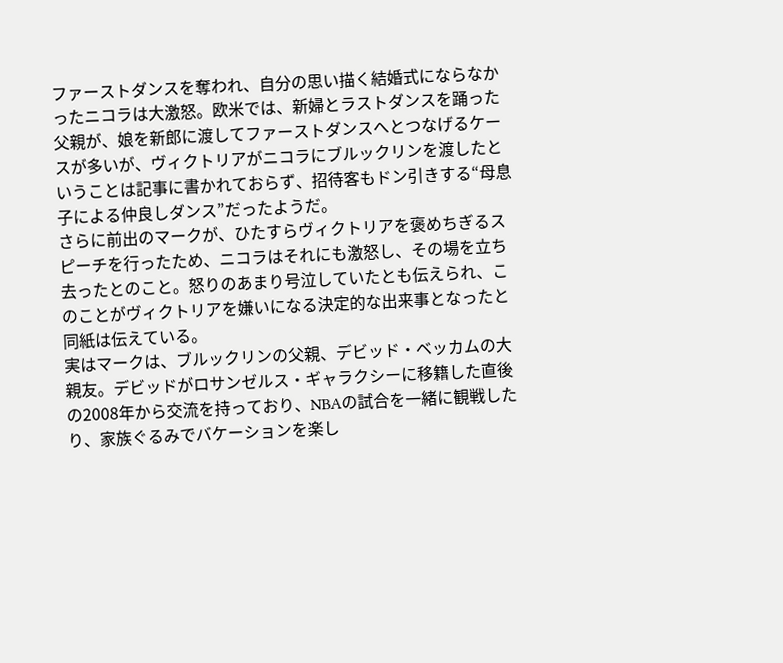ファーストダンスを奪われ、自分の思い描く結婚式にならなかったニコラは大激怒。欧米では、新婦とラストダンスを踊った父親が、娘を新郎に渡してファーストダンスへとつなげるケースが多いが、ヴィクトリアがニコラにブルックリンを渡したということは記事に書かれておらず、招待客もドン引きする“母息子による仲良しダンス”だったようだ。
さらに前出のマークが、ひたすらヴィクトリアを褒めちぎるスピーチを行ったため、ニコラはそれにも激怒し、その場を立ち去ったとのこと。怒りのあまり号泣していたとも伝えられ、このことがヴィクトリアを嫌いになる決定的な出来事となったと同紙は伝えている。
実はマークは、ブルックリンの父親、デビッド・ベッカムの大親友。デビッドがロサンゼルス・ギャラクシーに移籍した直後の2008年から交流を持っており、NBAの試合を一緒に観戦したり、家族ぐるみでバケーションを楽し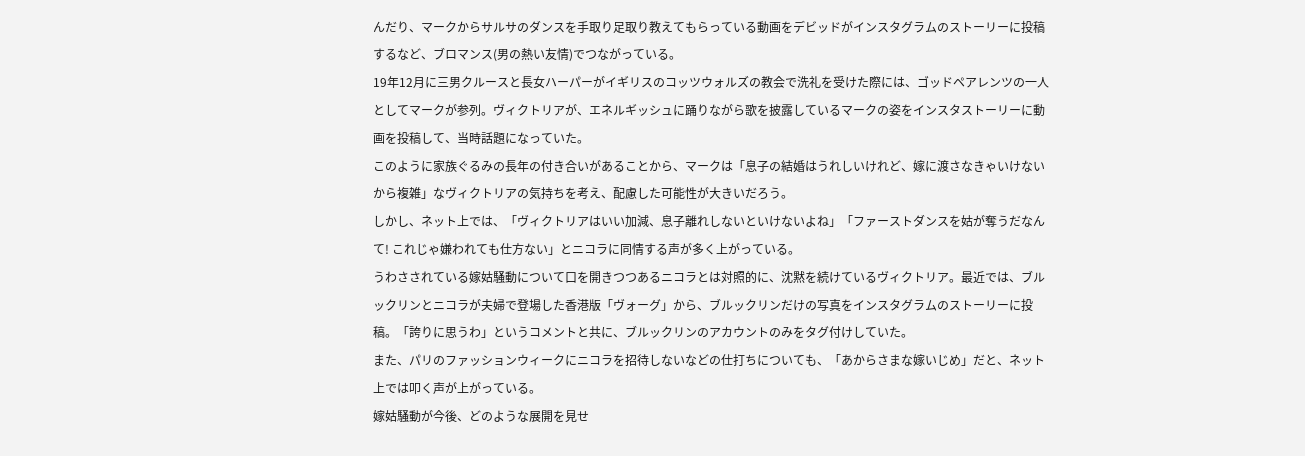んだり、マークからサルサのダンスを手取り足取り教えてもらっている動画をデビッドがインスタグラムのストーリーに投稿するなど、ブロマンス(男の熱い友情)でつながっている。
19年12月に三男クルースと長女ハーパーがイギリスのコッツウォルズの教会で洗礼を受けた際には、ゴッドペアレンツの一人としてマークが参列。ヴィクトリアが、エネルギッシュに踊りながら歌を披露しているマークの姿をインスタストーリーに動画を投稿して、当時話題になっていた。
このように家族ぐるみの長年の付き合いがあることから、マークは「息子の結婚はうれしいけれど、嫁に渡さなきゃいけないから複雑」なヴィクトリアの気持ちを考え、配慮した可能性が大きいだろう。
しかし、ネット上では、「ヴィクトリアはいい加減、息子離れしないといけないよね」「ファーストダンスを姑が奪うだなんて! これじゃ嫌われても仕方ない」とニコラに同情する声が多く上がっている。
うわさされている嫁姑騒動について口を開きつつあるニコラとは対照的に、沈黙を続けているヴィクトリア。最近では、ブルックリンとニコラが夫婦で登場した香港版「ヴォーグ」から、ブルックリンだけの写真をインスタグラムのストーリーに投稿。「誇りに思うわ」というコメントと共に、ブルックリンのアカウントのみをタグ付けしていた。
また、パリのファッションウィークにニコラを招待しないなどの仕打ちについても、「あからさまな嫁いじめ」だと、ネット上では叩く声が上がっている。
嫁姑騒動が今後、どのような展開を見せ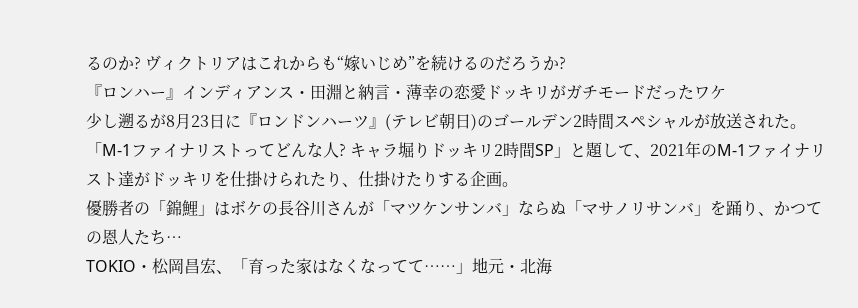るのか? ヴィクトリアはこれからも“嫁いじめ”を続けるのだろうか?
『ロンハー』インディアンス・田淵と納言・薄幸の恋愛ドッキリがガチモードだったワケ
少し遡るが8月23日に『ロンドンハーツ』(テレビ朝日)のゴールデン2時間スペシャルが放送された。
「M-1ファイナリストってどんな人? キャラ堀りドッキリ2時間SP」と題して、2021年のM-1ファイナリスト達がドッキリを仕掛けられたり、仕掛けたりする企画。
優勝者の「錦鯉」はボケの長谷川さんが「マツケンサンバ」ならぬ「マサノリサンバ」を踊り、かつての恩人たち…
TOKIO・松岡昌宏、「育った家はなくなってて……」地元・北海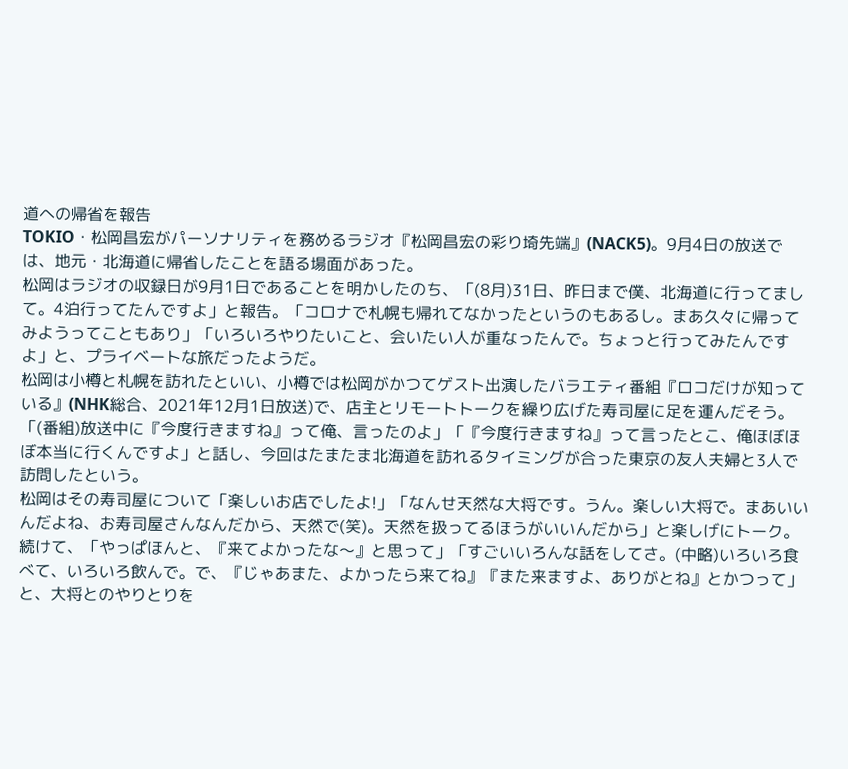道への帰省を報告
TOKIO・松岡昌宏がパーソナリティを務めるラジオ『松岡昌宏の彩り埼先端』(NACK5)。9月4日の放送では、地元・北海道に帰省したことを語る場面があった。
松岡はラジオの収録日が9月1日であることを明かしたのち、「(8月)31日、昨日まで僕、北海道に行ってまして。4泊行ってたんですよ」と報告。「コロナで札幌も帰れてなかったというのもあるし。まあ久々に帰ってみようってこともあり」「いろいろやりたいこと、会いたい人が重なったんで。ちょっと行ってみたんですよ」と、プライベートな旅だったようだ。
松岡は小樽と札幌を訪れたといい、小樽では松岡がかつてゲスト出演したバラエティ番組『ロコだけが知っている』(NHK総合、2021年12月1日放送)で、店主とリモートトークを繰り広げた寿司屋に足を運んだそう。「(番組)放送中に『今度行きますね』って俺、言ったのよ」「『今度行きますね』って言ったとこ、俺ほぼほぼ本当に行くんですよ」と話し、今回はたまたま北海道を訪れるタイミングが合った東京の友人夫婦と3人で訪問したという。
松岡はその寿司屋について「楽しいお店でしたよ!」「なんせ天然な大将です。うん。楽しい大将で。まあいいんだよね、お寿司屋さんなんだから、天然で(笑)。天然を扱ってるほうがいいんだから」と楽しげにトーク。続けて、「やっぱほんと、『来てよかったな〜』と思って」「すごいいろんな話をしてさ。(中略)いろいろ食べて、いろいろ飲んで。で、『じゃあまた、よかったら来てね』『また来ますよ、ありがとね』とかつって」と、大将とのやりとりを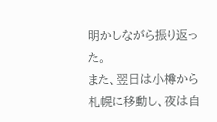明かしながら振り返った。
また、翌日は小樽から札幌に移動し、夜は自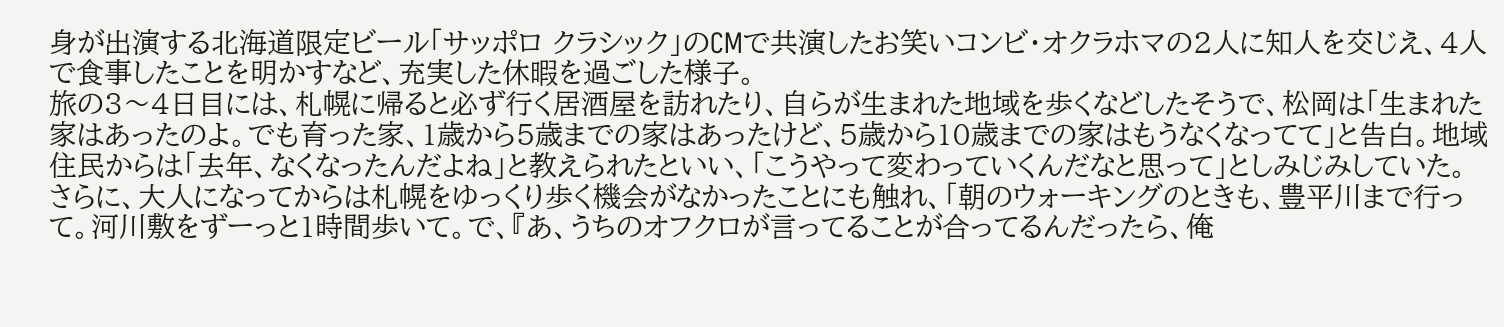身が出演する北海道限定ビール「サッポロ クラシック」のCMで共演したお笑いコンビ・オクラホマの2人に知人を交じえ、4人で食事したことを明かすなど、充実した休暇を過ごした様子。
旅の3〜4日目には、札幌に帰ると必ず行く居酒屋を訪れたり、自らが生まれた地域を歩くなどしたそうで、松岡は「生まれた家はあったのよ。でも育った家、1歳から5歳までの家はあったけど、5歳から10歳までの家はもうなくなってて」と告白。地域住民からは「去年、なくなったんだよね」と教えられたといい、「こうやって変わっていくんだなと思って」としみじみしていた。
さらに、大人になってからは札幌をゆっくり歩く機会がなかったことにも触れ、「朝のウォーキングのときも、豊平川まで行って。河川敷をずーっと1時間歩いて。で、『あ、うちのオフクロが言ってることが合ってるんだったら、俺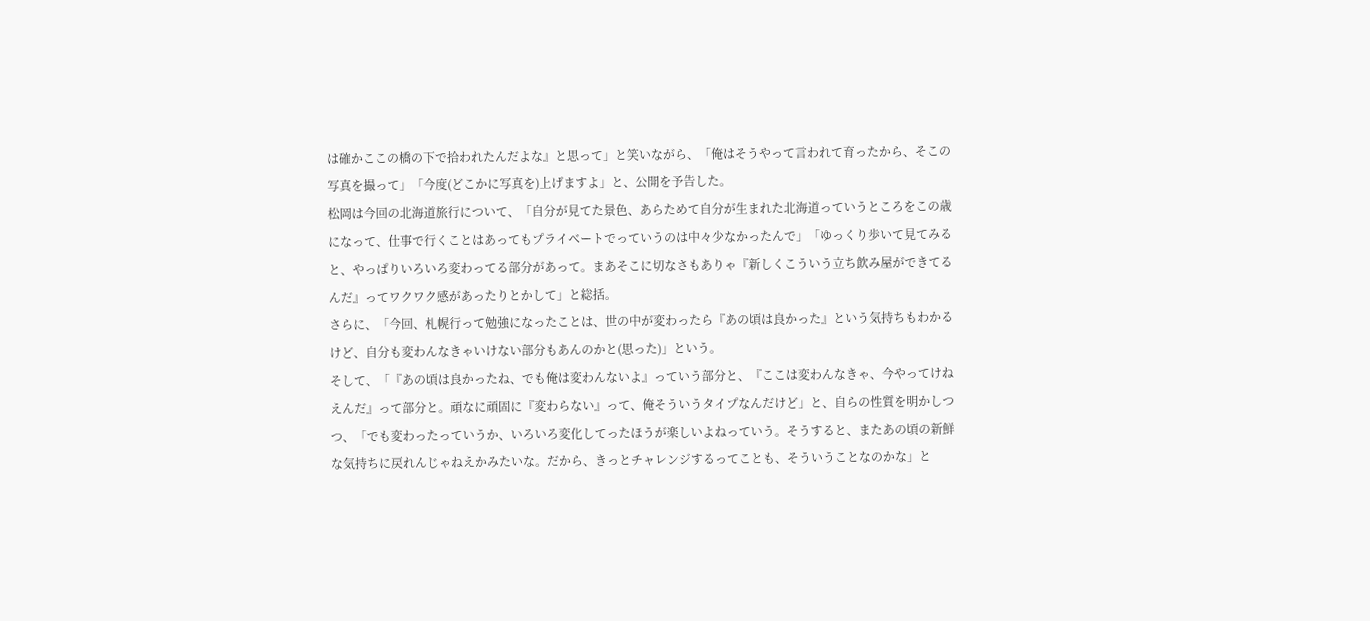は確かここの橋の下で拾われたんだよな』と思って」と笑いながら、「俺はそうやって言われて育ったから、そこの写真を撮って」「今度(どこかに写真を)上げますよ」と、公開を予告した。
松岡は今回の北海道旅行について、「自分が見てた景色、あらためて自分が生まれた北海道っていうところをこの歳になって、仕事で行くことはあってもプライベートでっていうのは中々少なかったんで」「ゆっくり歩いて見てみると、やっぱりいろいろ変わってる部分があって。まあそこに切なさもありゃ『新しくこういう立ち飲み屋ができてるんだ』ってワクワク感があったりとかして」と総括。
さらに、「今回、札幌行って勉強になったことは、世の中が変わったら『あの頃は良かった』という気持ちもわかるけど、自分も変わんなきゃいけない部分もあんのかと(思った)」という。
そして、「『あの頃は良かったね、でも俺は変わんないよ』っていう部分と、『ここは変わんなきゃ、今やってけねえんだ』って部分と。頑なに頑固に『変わらない』って、俺そういうタイプなんだけど」と、自らの性質を明かしつつ、「でも変わったっていうか、いろいろ変化してったほうが楽しいよねっていう。そうすると、またあの頃の新鮮な気持ちに戻れんじゃねえかみたいな。だから、きっとチャレンジするってことも、そういうことなのかな」と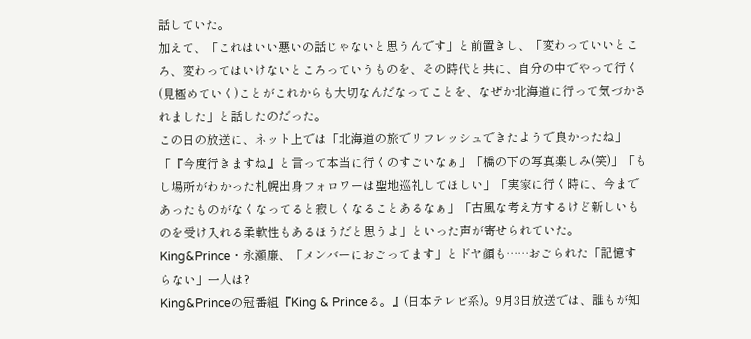話していた。
加えて、「これはいい悪いの話じゃないと思うんです」と前置きし、「変わっていいところ、変わってはいけないところっていうものを、その時代と共に、自分の中でやって行く(見極めていく)ことがこれからも大切なんだなってことを、なぜか北海道に行って気づかされました」と話したのだった。
この日の放送に、ネット上では「北海道の旅でリフレッシュできたようで良かったね」「『今度行きますね』と言って本当に行くのすごいなぁ」「橋の下の写真楽しみ(笑)」「もし場所がわかった札幌出身フォロワーは聖地巡礼してほしい」「実家に行く時に、今まであったものがなくなってると寂しくなることあるなぁ」「古風な考え方するけど新しいものを受け入れる柔軟性もあるほうだと思うよ」といった声が寄せられていた。
King&Prince・永瀬廉、「メンバーにおごってます」とドヤ顔も……おごられた「記憶すらない」一人は?
King&Princeの冠番組『King & Princeる。』(日本テレビ系)。9月3日放送では、誰もが知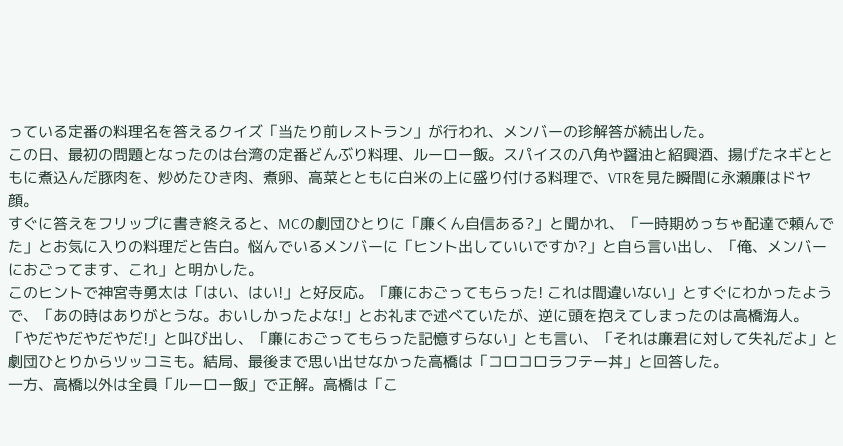っている定番の料理名を答えるクイズ「当たり前レストラン」が行われ、メンバーの珍解答が続出した。
この日、最初の問題となったのは台湾の定番どんぶり料理、ルーロー飯。スパイスの八角や醤油と紹興酒、揚げたネギとともに煮込んだ豚肉を、炒めたひき肉、煮卵、高菜とともに白米の上に盛り付ける料理で、VTRを見た瞬間に永瀬廉はドヤ顔。
すぐに答えをフリップに書き終えると、MCの劇団ひとりに「廉くん自信ある?」と聞かれ、「一時期めっちゃ配達で頼んでた」とお気に入りの料理だと告白。悩んでいるメンバーに「ヒント出していいですか?」と自ら言い出し、「俺、メンバーにおごってます、これ」と明かした。
このヒントで神宮寺勇太は「はい、はい!」と好反応。「廉におごってもらった! これは間違いない」とすぐにわかったようで、「あの時はありがとうな。おいしかったよな!」とお礼まで述べていたが、逆に頭を抱えてしまったのは高橋海人。
「やだやだやだやだ!」と叫び出し、「廉におごってもらった記憶すらない」とも言い、「それは廉君に対して失礼だよ」と劇団ひとりからツッコミも。結局、最後まで思い出せなかった高橋は「コロコロラフテー丼」と回答した。
一方、高橋以外は全員「ルーロー飯」で正解。高橋は「こ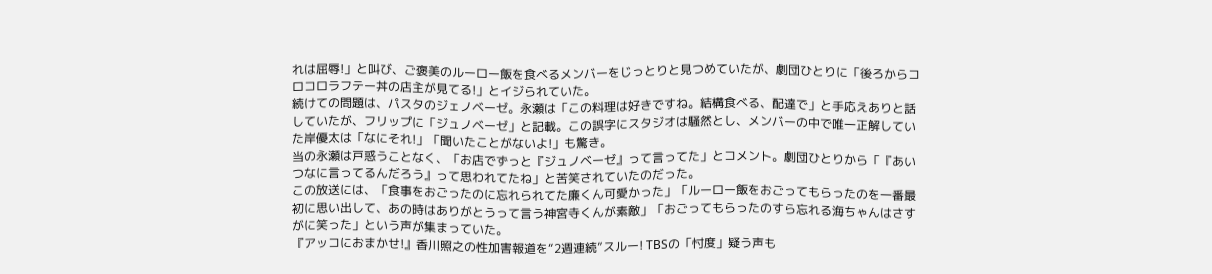れは屈辱!」と叫び、ご褒美のルーロー飯を食べるメンバーをじっとりと見つめていたが、劇団ひとりに「後ろからコロコロラフテー丼の店主が見てる!」とイジられていた。
続けての問題は、パスタのジェノベーゼ。永瀬は「この料理は好きですね。結構食べる、配達で」と手応えありと話していたが、フリップに「ジュノベーゼ」と記載。この誤字にスタジオは騒然とし、メンバーの中で唯一正解していた岸優太は「なにそれ!」「聞いたことがないよ!」も驚き。
当の永瀬は戸惑うことなく、「お店でずっと『ジュノベーゼ』って言ってた」とコメント。劇団ひとりから「『あいつなに言ってるんだろう』って思われてたね」と苦笑されていたのだった。
この放送には、「食事をおごったのに忘れられてた廉くん可愛かった」「ルーロー飯をおごってもらったのを一番最初に思い出して、あの時はありがとうって言う神宮寺くんが素敵」「おごってもらったのすら忘れる海ちゃんはさすがに笑った」という声が集まっていた。
『アッコにおまかせ!』香川照之の性加害報道を“2週連続”スルー! TBSの「忖度」疑う声も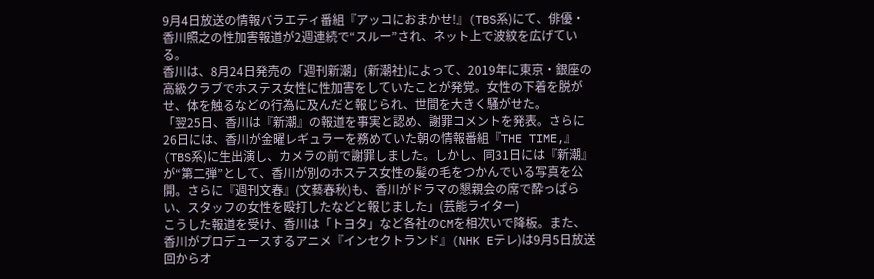9月4日放送の情報バラエティ番組『アッコにおまかせ!』(TBS系)にて、俳優・香川照之の性加害報道が2週連続で“スルー”され、ネット上で波紋を広げている。
香川は、8月24日発売の「週刊新潮」(新潮社)によって、2019年に東京・銀座の高級クラブでホステス女性に性加害をしていたことが発覚。女性の下着を脱がせ、体を触るなどの行為に及んだと報じられ、世間を大きく騒がせた。
「翌25日、香川は『新潮』の報道を事実と認め、謝罪コメントを発表。さらに26日には、香川が金曜レギュラーを務めていた朝の情報番組『THE TIME,』(TBS系)に生出演し、カメラの前で謝罪しました。しかし、同31日には『新潮』が“第二弾”として、香川が別のホステス女性の髪の毛をつかんでいる写真を公開。さらに『週刊文春』(文藝春秋)も、香川がドラマの懇親会の席で酔っぱらい、スタッフの女性を殴打したなどと報じました」(芸能ライター)
こうした報道を受け、香川は「トヨタ」など各社のCMを相次いで降板。また、香川がプロデュースするアニメ『インセクトランド』(NHK Eテレ)は9月5日放送回からオ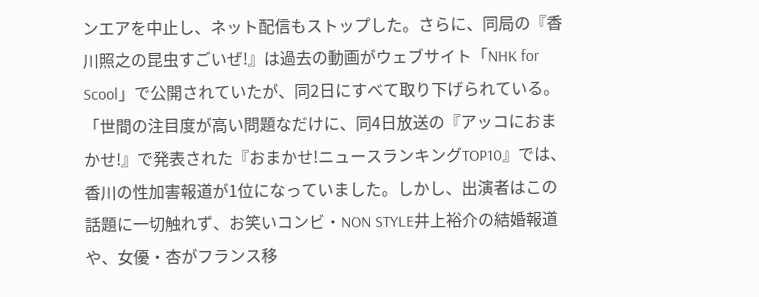ンエアを中止し、ネット配信もストップした。さらに、同局の『香川照之の昆虫すごいぜ!』は過去の動画がウェブサイト「NHK for Scool」で公開されていたが、同2日にすべて取り下げられている。
「世間の注目度が高い問題なだけに、同4日放送の『アッコにおまかせ!』で発表された『おまかせ!ニュースランキングTOP10』では、香川の性加害報道が1位になっていました。しかし、出演者はこの話題に一切触れず、お笑いコンビ・NON STYLE井上裕介の結婚報道や、女優・杏がフランス移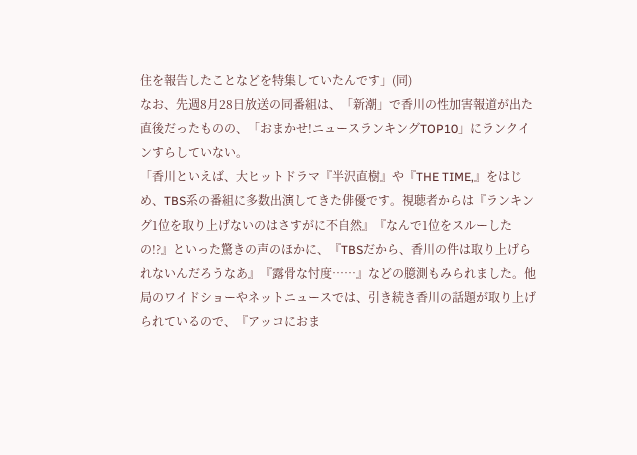住を報告したことなどを特集していたんです」(同)
なお、先週8月28日放送の同番組は、「新潮」で香川の性加害報道が出た直後だったものの、「おまかせ!ニュースランキングTOP10」にランクインすらしていない。
「香川といえば、大ヒットドラマ『半沢直樹』や『THE TIME,』をはじめ、TBS系の番組に多数出演してきた俳優です。視聴者からは『ランキング1位を取り上げないのはさすがに不自然』『なんで1位をスルーしたの!?』といった驚きの声のほかに、『TBSだから、香川の件は取り上げられないんだろうなあ』『露骨な忖度……』などの臆測もみられました。他局のワイドショーやネットニュースでは、引き続き香川の話題が取り上げられているので、『アッコにおま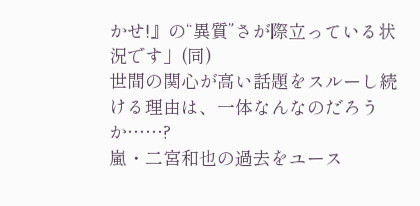かせ!』の“異質”さが際立っている状況です」(同)
世間の関心が高い話題をスルーし続ける理由は、一体なんなのだろうか……?
嵐・二宮和也の過去をユース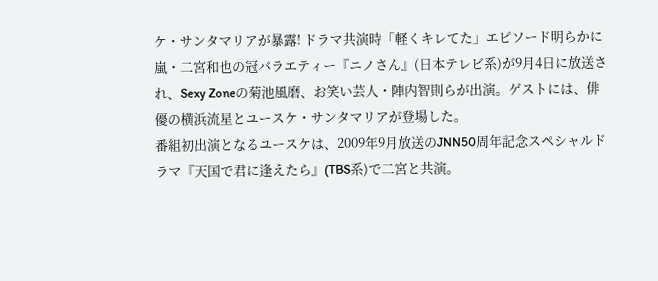ケ・サンタマリアが暴露! ドラマ共演時「軽くキレてた」エピソード明らかに
嵐・二宮和也の冠バラエティー『ニノさん』(日本テレビ系)が9月4日に放送され、Sexy Zoneの菊池風磨、お笑い芸人・陣内智則らが出演。ゲストには、俳優の横浜流星とユースケ・サンタマリアが登場した。
番組初出演となるユースケは、2009年9月放送のJNN50周年記念スペシャルドラマ『天国で君に逢えたら』(TBS系)で二宮と共演。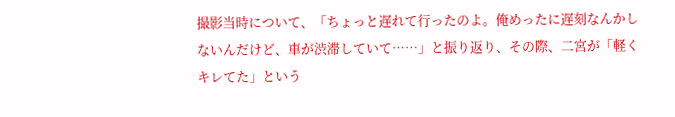撮影当時について、「ちょっと遅れて行ったのよ。俺めったに遅刻なんかしないんだけど、車が渋滞していて……」と振り返り、その際、二宮が「軽くキレてた」という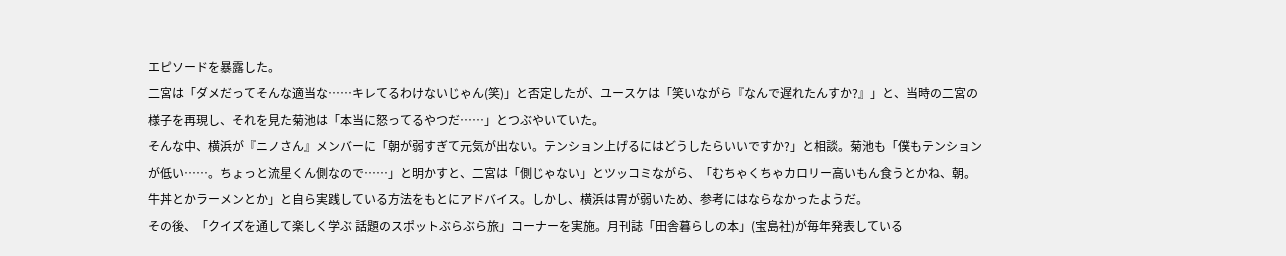エピソードを暴露した。
二宮は「ダメだってそんな適当な……キレてるわけないじゃん(笑)」と否定したが、ユースケは「笑いながら『なんで遅れたんすか?』」と、当時の二宮の様子を再現し、それを見た菊池は「本当に怒ってるやつだ……」とつぶやいていた。
そんな中、横浜が『ニノさん』メンバーに「朝が弱すぎて元気が出ない。テンション上げるにはどうしたらいいですか?」と相談。菊池も「僕もテンションが低い……。ちょっと流星くん側なので……」と明かすと、二宮は「側じゃない」とツッコミながら、「むちゃくちゃカロリー高いもん食うとかね、朝。牛丼とかラーメンとか」と自ら実践している方法をもとにアドバイス。しかし、横浜は胃が弱いため、参考にはならなかったようだ。
その後、「クイズを通して楽しく学ぶ 話題のスポットぶらぶら旅」コーナーを実施。月刊誌「田舎暮らしの本」(宝島社)が毎年発表している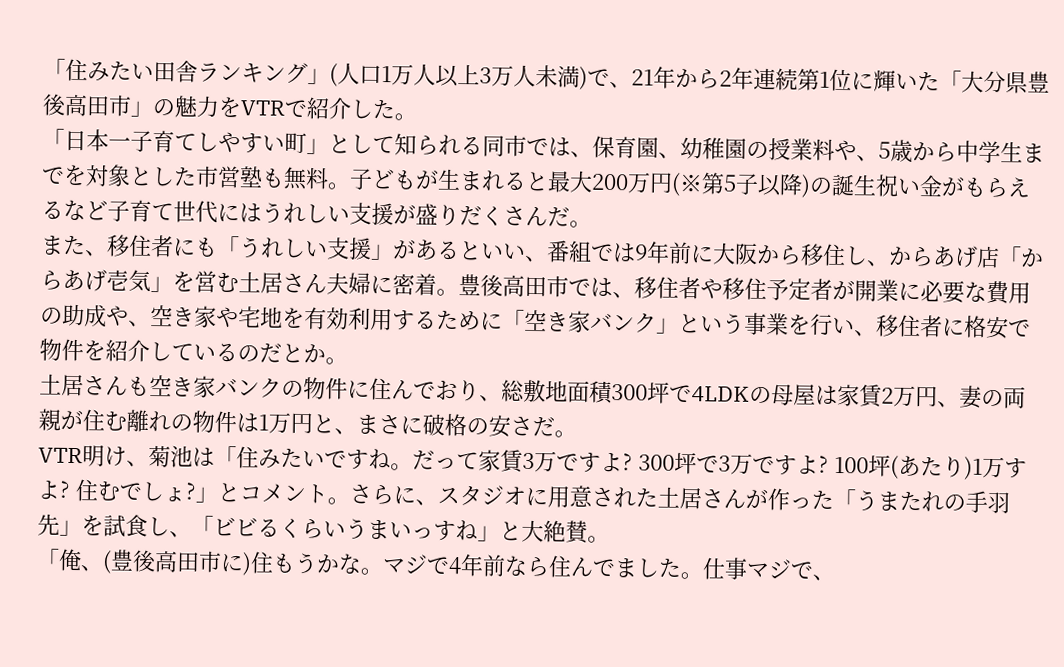「住みたい田舎ランキング」(人口1万人以上3万人未満)で、21年から2年連続第1位に輝いた「大分県豊後高田市」の魅力をVTRで紹介した。
「日本一子育てしやすい町」として知られる同市では、保育園、幼稚園の授業料や、5歳から中学生までを対象とした市営塾も無料。子どもが生まれると最大200万円(※第5子以降)の誕生祝い金がもらえるなど子育て世代にはうれしい支援が盛りだくさんだ。
また、移住者にも「うれしい支援」があるといい、番組では9年前に大阪から移住し、からあげ店「からあげ壱気」を営む土居さん夫婦に密着。豊後高田市では、移住者や移住予定者が開業に必要な費用の助成や、空き家や宅地を有効利用するために「空き家バンク」という事業を行い、移住者に格安で物件を紹介しているのだとか。
土居さんも空き家バンクの物件に住んでおり、総敷地面積300坪で4LDKの母屋は家賃2万円、妻の両親が住む離れの物件は1万円と、まさに破格の安さだ。
VTR明け、菊池は「住みたいですね。だって家賃3万ですよ? 300坪で3万ですよ? 100坪(あたり)1万すよ? 住むでしょ?」とコメント。さらに、スタジオに用意された土居さんが作った「うまたれの手羽先」を試食し、「ビビるくらいうまいっすね」と大絶賛。
「俺、(豊後高田市に)住もうかな。マジで4年前なら住んでました。仕事マジで、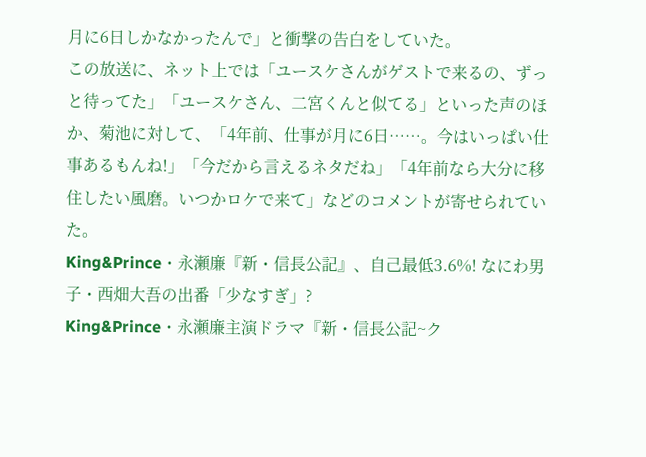月に6日しかなかったんで」と衝撃の告白をしていた。
この放送に、ネット上では「ユースケさんがゲストで来るの、ずっと待ってた」「ユースケさん、二宮くんと似てる」といった声のほか、菊池に対して、「4年前、仕事が月に6日……。今はいっぱい仕事あるもんね!」「今だから言えるネタだね」「4年前なら大分に移住したい風磨。いつかロケで来て」などのコメントが寄せられていた。
King&Prince・永瀬廉『新・信長公記』、自己最低3.6%! なにわ男子・西畑大吾の出番「少なすぎ」?
King&Prince・永瀬廉主演ドラマ『新・信長公記~ク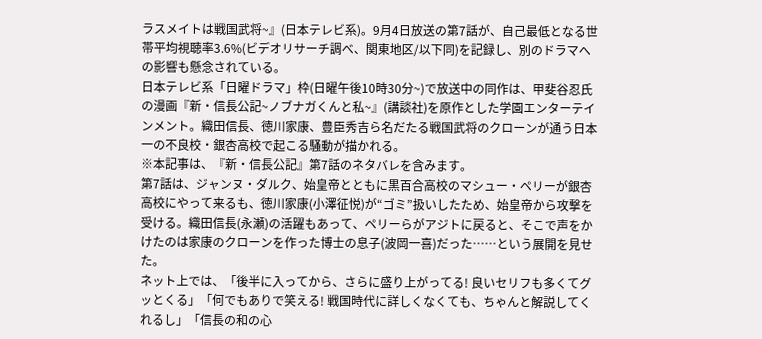ラスメイトは戦国武将~』(日本テレビ系)。9月4日放送の第7話が、自己最低となる世帯平均視聴率3.6%(ビデオリサーチ調べ、関東地区/以下同)を記録し、別のドラマへの影響も懸念されている。
日本テレビ系「日曜ドラマ」枠(日曜午後10時30分~)で放送中の同作は、甲斐谷忍氏の漫画『新・信長公記~ノブナガくんと私~』(講談社)を原作とした学園エンターテインメント。織田信長、徳川家康、豊臣秀吉ら名だたる戦国武将のクローンが通う日本一の不良校・銀杏高校で起こる騒動が描かれる。
※本記事は、『新・信長公記』第7話のネタバレを含みます。
第7話は、ジャンヌ・ダルク、始皇帝とともに黒百合高校のマシュー・ペリーが銀杏高校にやって来るも、徳川家康(小澤征悦)が“ゴミ”扱いしたため、始皇帝から攻撃を受ける。織田信長(永瀬)の活躍もあって、ペリーらがアジトに戻ると、そこで声をかけたのは家康のクローンを作った博士の息子(波岡一喜)だった……という展開を見せた。
ネット上では、「後半に入ってから、さらに盛り上がってる! 良いセリフも多くてグッとくる」「何でもありで笑える! 戦国時代に詳しくなくても、ちゃんと解説してくれるし」「信長の和の心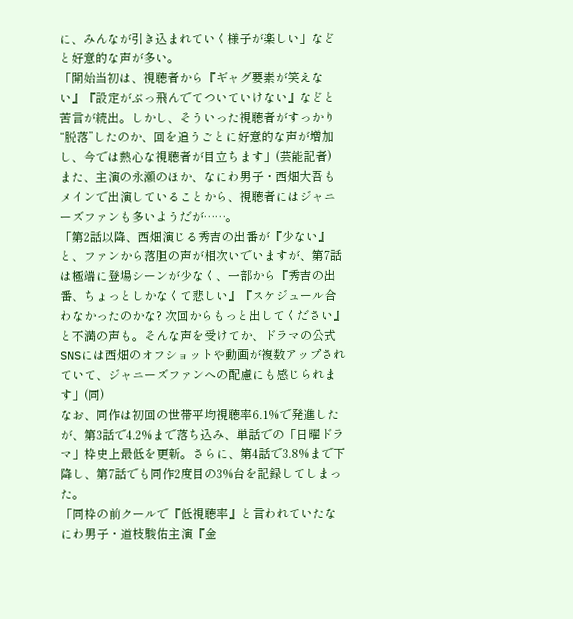に、みんなが引き込まれていく様子が楽しい」などと好意的な声が多い。
「開始当初は、視聴者から『ギャグ要素が笑えない』『設定がぶっ飛んでてついていけない』などと苦言が続出。しかし、そういった視聴者がすっかり“脱落”したのか、回を追うごとに好意的な声が増加し、今では熱心な視聴者が目立ちます」(芸能記者)
また、主演の永瀬のほか、なにわ男子・西畑大吾もメインで出演していることから、視聴者にはジャニーズファンも多いようだが……。
「第2話以降、西畑演じる秀吉の出番が『少ない』と、ファンから落胆の声が相次いでいますが、第7話は極端に登場シーンが少なく、一部から『秀吉の出番、ちょっとしかなくて悲しい』『スケジュール合わなかったのかな? 次回からもっと出してください』と不満の声も。そんな声を受けてか、ドラマの公式SNSには西畑のオフショットや動画が複数アップされていて、ジャニーズファンへの配慮にも感じられます」(同)
なお、同作は初回の世帯平均視聴率6.1%で発進したが、第3話で4.2%まで落ち込み、単話での「日曜ドラマ」枠史上最低を更新。さらに、第4話で3.8%まで下降し、第7話でも同作2度目の3%台を記録してしまった。
「同枠の前クールで『低視聴率』と言われていたなにわ男子・道枝駿佑主演『金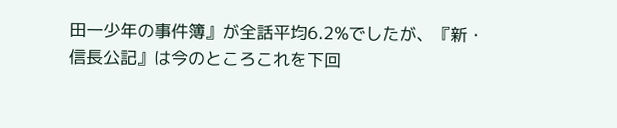田一少年の事件簿』が全話平均6.2%でしたが、『新・信長公記』は今のところこれを下回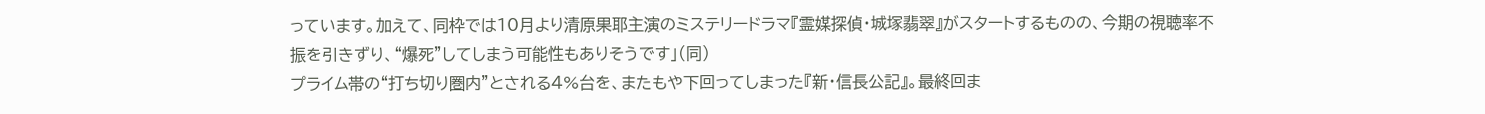っています。加えて、同枠では10月より清原果耶主演のミステリードラマ『霊媒探偵・城塚翡翠』がスタートするものの、今期の視聴率不振を引きずり、“爆死”してしまう可能性もありそうです」(同)
プライム帯の“打ち切り圏内”とされる4%台を、またもや下回ってしまった『新・信長公記』。最終回ま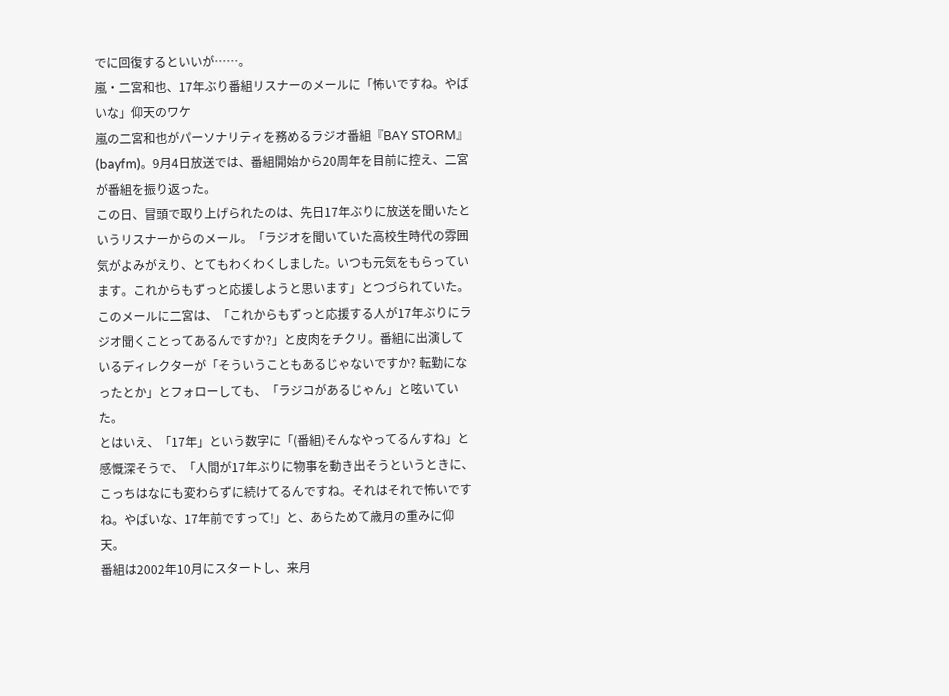でに回復するといいが……。
嵐・二宮和也、17年ぶり番組リスナーのメールに「怖いですね。やばいな」仰天のワケ
嵐の二宮和也がパーソナリティを務めるラジオ番組『BAY STORM』(bayfm)。9月4日放送では、番組開始から20周年を目前に控え、二宮が番組を振り返った。
この日、冒頭で取り上げられたのは、先日17年ぶりに放送を聞いたというリスナーからのメール。「ラジオを聞いていた高校生時代の雰囲気がよみがえり、とてもわくわくしました。いつも元気をもらっています。これからもずっと応援しようと思います」とつづられていた。
このメールに二宮は、「これからもずっと応援する人が17年ぶりにラジオ聞くことってあるんですか?」と皮肉をチクリ。番組に出演しているディレクターが「そういうこともあるじゃないですか? 転勤になったとか」とフォローしても、「ラジコがあるじゃん」と呟いていた。
とはいえ、「17年」という数字に「(番組)そんなやってるんすね」と感慨深そうで、「人間が17年ぶりに物事を動き出そうというときに、こっちはなにも変わらずに続けてるんですね。それはそれで怖いですね。やばいな、17年前ですって!」と、あらためて歳月の重みに仰天。
番組は2002年10月にスタートし、来月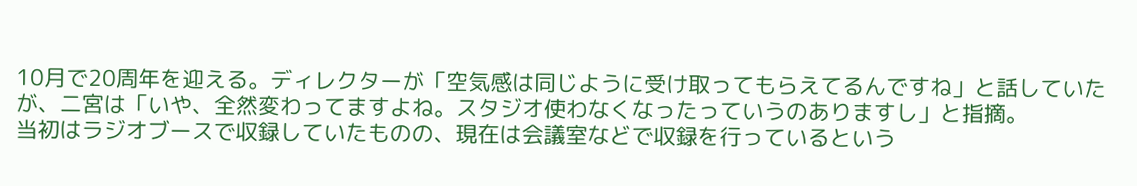10月で20周年を迎える。ディレクターが「空気感は同じように受け取ってもらえてるんですね」と話していたが、二宮は「いや、全然変わってますよね。スタジオ使わなくなったっていうのありますし」と指摘。
当初はラジオブースで収録していたものの、現在は会議室などで収録を行っているという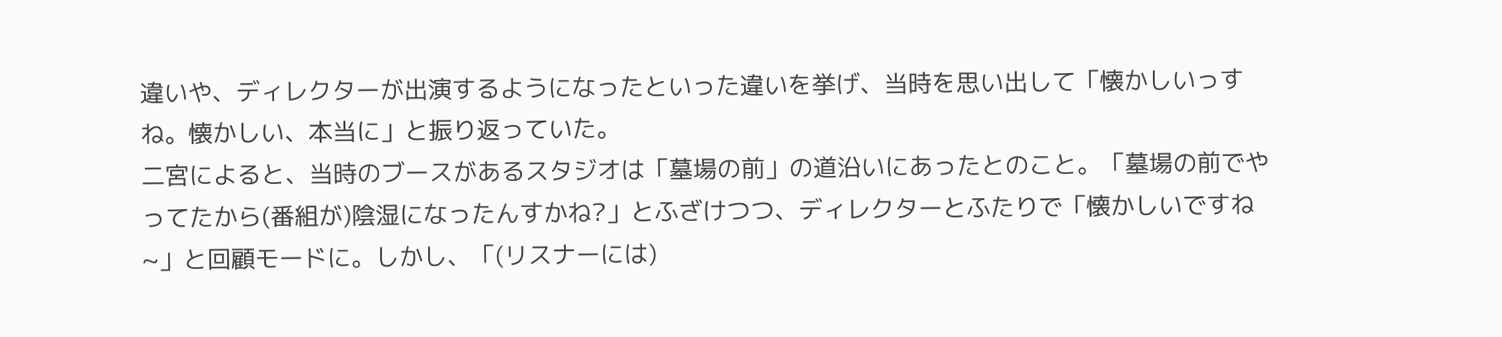違いや、ディレクターが出演するようになったといった違いを挙げ、当時を思い出して「懐かしいっすね。懐かしい、本当に」と振り返っていた。
二宮によると、当時のブースがあるスタジオは「墓場の前」の道沿いにあったとのこと。「墓場の前でやってたから(番組が)陰湿になったんすかね?」とふざけつつ、ディレクターとふたりで「懐かしいですね~」と回顧モードに。しかし、「(リスナーには)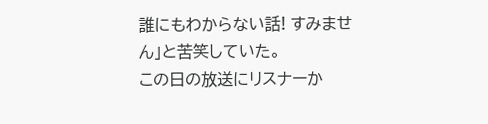誰にもわからない話! すみません」と苦笑していた。
この日の放送にリスナーか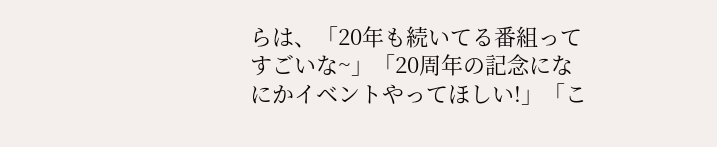らは、「20年も続いてる番組ってすごいな~」「20周年の記念になにかイベントやってほしい!」「こ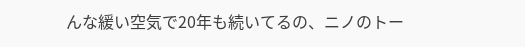んな緩い空気で20年も続いてるの、ニノのトー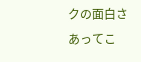クの面白さあってこ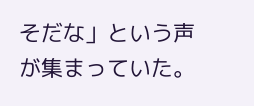そだな」という声が集まっていた。